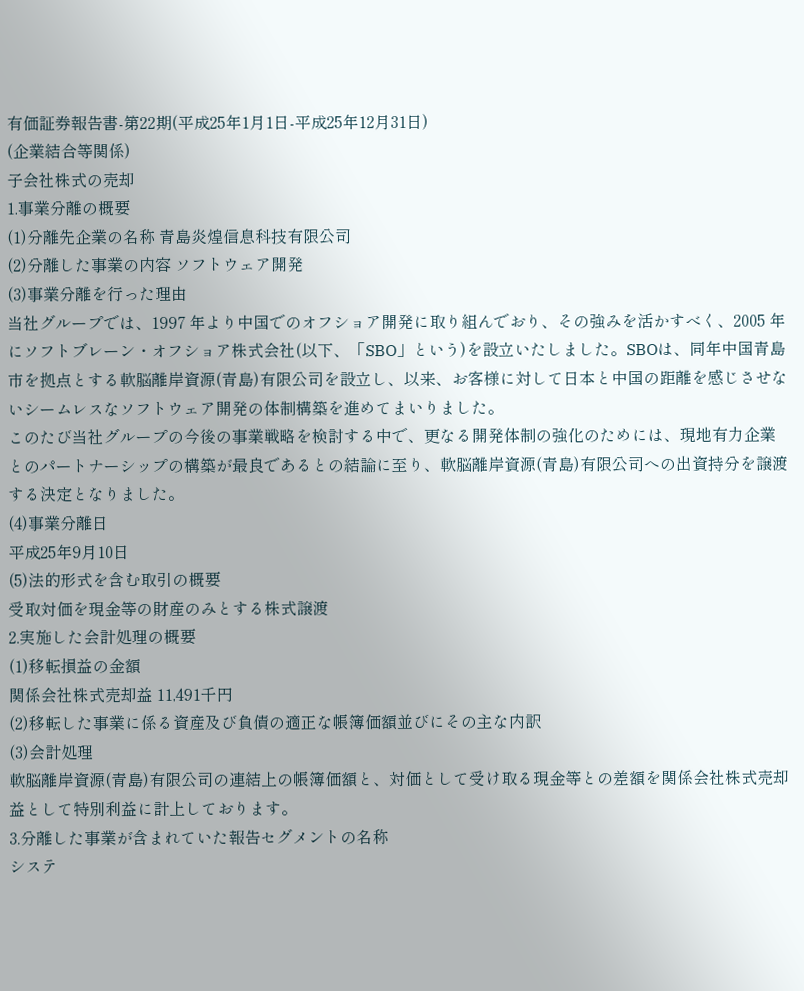有価証券報告書-第22期(平成25年1月1日-平成25年12月31日)
(企業結合等関係)
子会社株式の売却
1.事業分離の概要
(1)分離先企業の名称 青島炎煌信息科技有限公司
(2)分離した事業の内容 ソフトウェア開発
(3)事業分離を行った理由
当社グループでは、1997 年より中国でのオフショア開発に取り組んでおり、その強みを活かすべく、2005 年にソフトブレーン・オフショア株式会社(以下、「SBO」という)を設立いたしました。SBOは、同年中国青島市を拠点とする軟脳離岸資源(青島)有限公司を設立し、以来、お客様に対して日本と中国の距離を感じさせないシームレスなソフトウェア開発の体制構築を進めてまいりました。
このたび当社グループの今後の事業戦略を検討する中で、更なる開発体制の強化のためには、現地有力企業とのパートナーシップの構築が最良であるとの結論に至り、軟脳離岸資源(青島)有限公司への出資持分を譲渡する決定となりました。
(4)事業分離日
平成25年9月10日
(5)法的形式を含む取引の概要
受取対価を現金等の財産のみとする株式譲渡
2.実施した会計処理の概要
(1)移転損益の金額
関係会社株式売却益 11,491千円
(2)移転した事業に係る資産及び負債の適正な帳簿価額並びにその主な内訳
(3)会計処理
軟脳離岸資源(青島)有限公司の連結上の帳簿価額と、対価として受け取る現金等との差額を関係会社株式売却益として特別利益に計上しております。
3.分離した事業が含まれていた報告セグメントの名称
システ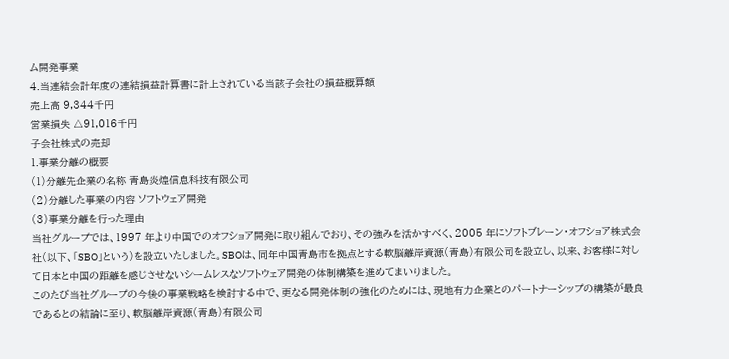ム開発事業
4.当連結会計年度の連結損益計算書に計上されている当該子会社の損益概算額
売上高 9,344千円
営業損失 △91,016千円
子会社株式の売却
1.事業分離の概要
(1)分離先企業の名称 青島炎煌信息科技有限公司
(2)分離した事業の内容 ソフトウェア開発
(3)事業分離を行った理由
当社グループでは、1997 年より中国でのオフショア開発に取り組んでおり、その強みを活かすべく、2005 年にソフトブレーン・オフショア株式会社(以下、「SBO」という)を設立いたしました。SBOは、同年中国青島市を拠点とする軟脳離岸資源(青島)有限公司を設立し、以来、お客様に対して日本と中国の距離を感じさせないシームレスなソフトウェア開発の体制構築を進めてまいりました。
このたび当社グループの今後の事業戦略を検討する中で、更なる開発体制の強化のためには、現地有力企業とのパートナーシップの構築が最良であるとの結論に至り、軟脳離岸資源(青島)有限公司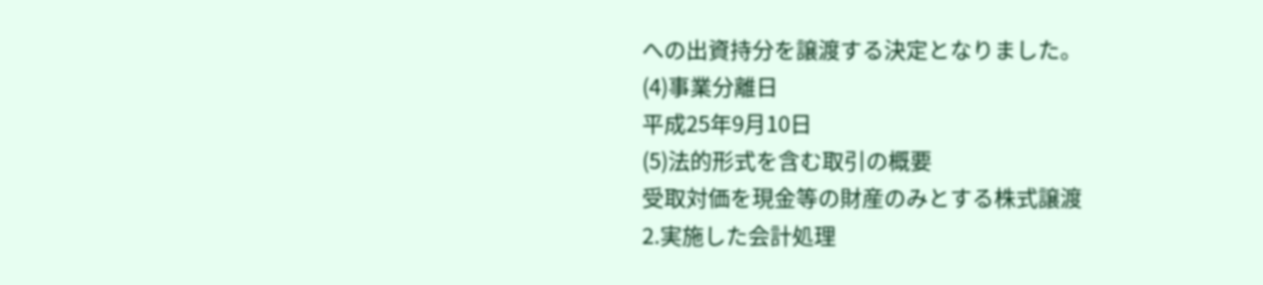への出資持分を譲渡する決定となりました。
(4)事業分離日
平成25年9月10日
(5)法的形式を含む取引の概要
受取対価を現金等の財産のみとする株式譲渡
2.実施した会計処理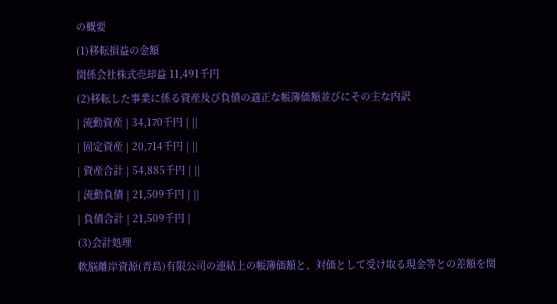の概要
(1)移転損益の金額
関係会社株式売却益 11,491千円
(2)移転した事業に係る資産及び負債の適正な帳簿価額並びにその主な内訳
| 流動資産 | 34,170千円 | ||
| 固定資産 | 20,714千円 | ||
| 資産合計 | 54,885千円 | ||
| 流動負債 | 21,509千円 | ||
| 負債合計 | 21,509千円 |
(3)会計処理
軟脳離岸資源(青島)有限公司の連結上の帳簿価額と、対価として受け取る現金等との差額を関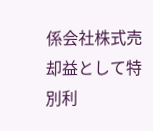係会社株式売却益として特別利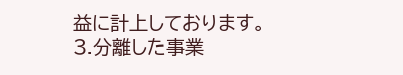益に計上しております。
3.分離した事業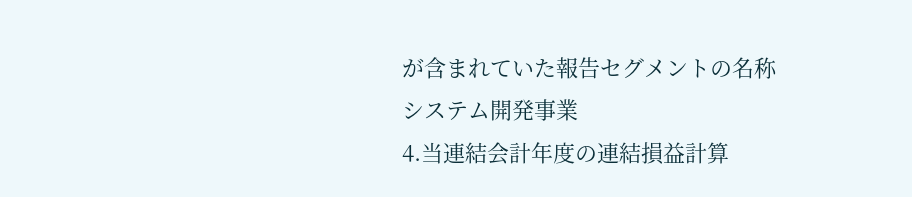が含まれていた報告セグメントの名称
システム開発事業
4.当連結会計年度の連結損益計算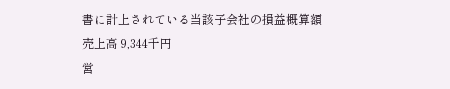書に計上されている当該子会社の損益概算額
売上高 9,344千円
営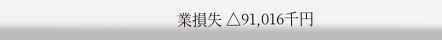業損失 △91,016千円